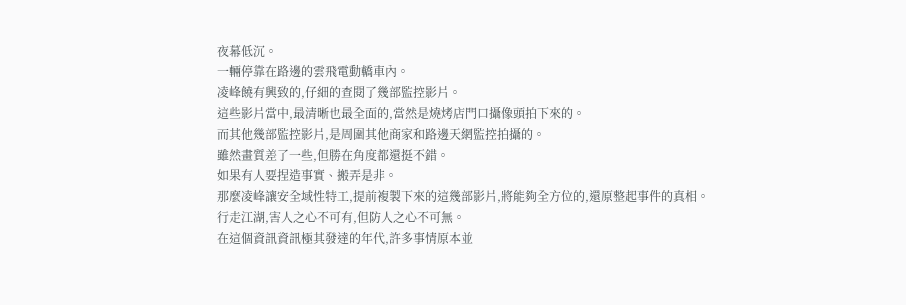夜幕低沉。
一輛停靠在路邊的雲飛電動轎車內。
凌峰饒有興致的,仔細的查閱了幾部監控影片。
這些影片當中,最清晰也最全面的,當然是燒烤店門口攝像頭拍下來的。
而其他幾部監控影片,是周圍其他商家和路邊天網監控拍攝的。
雖然畫質差了一些,但勝在角度都還挺不錯。
如果有人要捏造事實、搬弄是非。
那麼凌峰讓安全域性特工,提前複製下來的這幾部影片,將能夠全方位的,還原整起事件的真相。
行走江湖,害人之心不可有,但防人之心不可無。
在這個資訊資訊極其發達的年代,許多事情原本並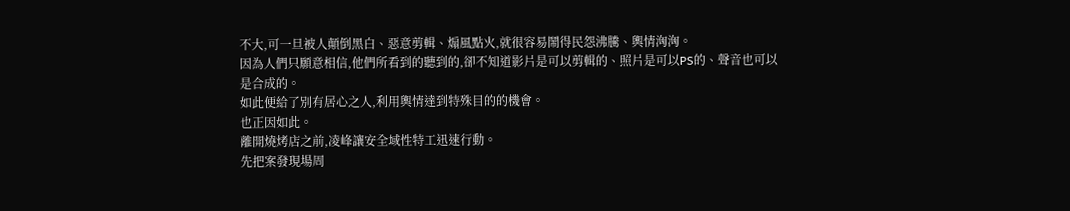不大,可一旦被人顛倒黑白、惡意剪輯、煽風點火,就很容易鬧得民怨沸騰、輿情洶洶。
因為人們只願意相信,他們所看到的聽到的,卻不知道影片是可以剪輯的、照片是可以PS的、聲音也可以是合成的。
如此便給了別有居心之人,利用輿情達到特殊目的的機會。
也正因如此。
離開燒烤店之前,凌峰讓安全域性特工迅速行動。
先把案發現場周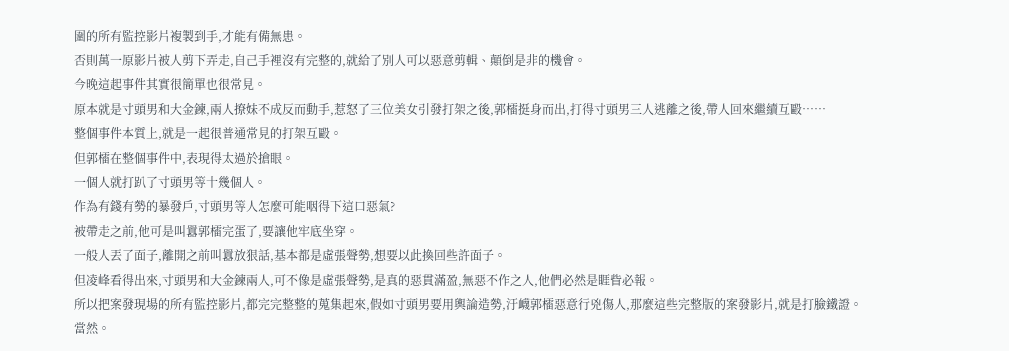圍的所有監控影片複製到手,才能有備無患。
否則萬一原影片被人剪下弄走,自己手裡沒有完整的,就給了別人可以惡意剪輯、顛倒是非的機會。
今晚這起事件其實很簡單也很常見。
原本就是寸頭男和大金鍊,兩人撩妹不成反而動手,惹怒了三位美女引發打架之後,郭檑挺身而出,打得寸頭男三人逃離之後,帶人回來繼續互毆……
整個事件本質上,就是一起很普通常見的打架互毆。
但郭檑在整個事件中,表現得太過於搶眼。
一個人就打趴了寸頭男等十幾個人。
作為有錢有勢的暴發戶,寸頭男等人怎麼可能咽得下這口惡氣?
被帶走之前,他可是叫囂郭檑完蛋了,要讓他牢底坐穿。
一般人丟了面子,離開之前叫囂放狠話,基本都是虛張聲勢,想要以此換回些許面子。
但凌峰看得出來,寸頭男和大金鍊兩人,可不像是虛張聲勢,是真的惡貫滿盈,無惡不作之人,他們必然是睚眥必報。
所以把案發現場的所有監控影片,都完完整整的蒐集起來,假如寸頭男要用輿論造勢,汙衊郭檑惡意行兇傷人,那麼這些完整版的案發影片,就是打臉鐵證。
當然。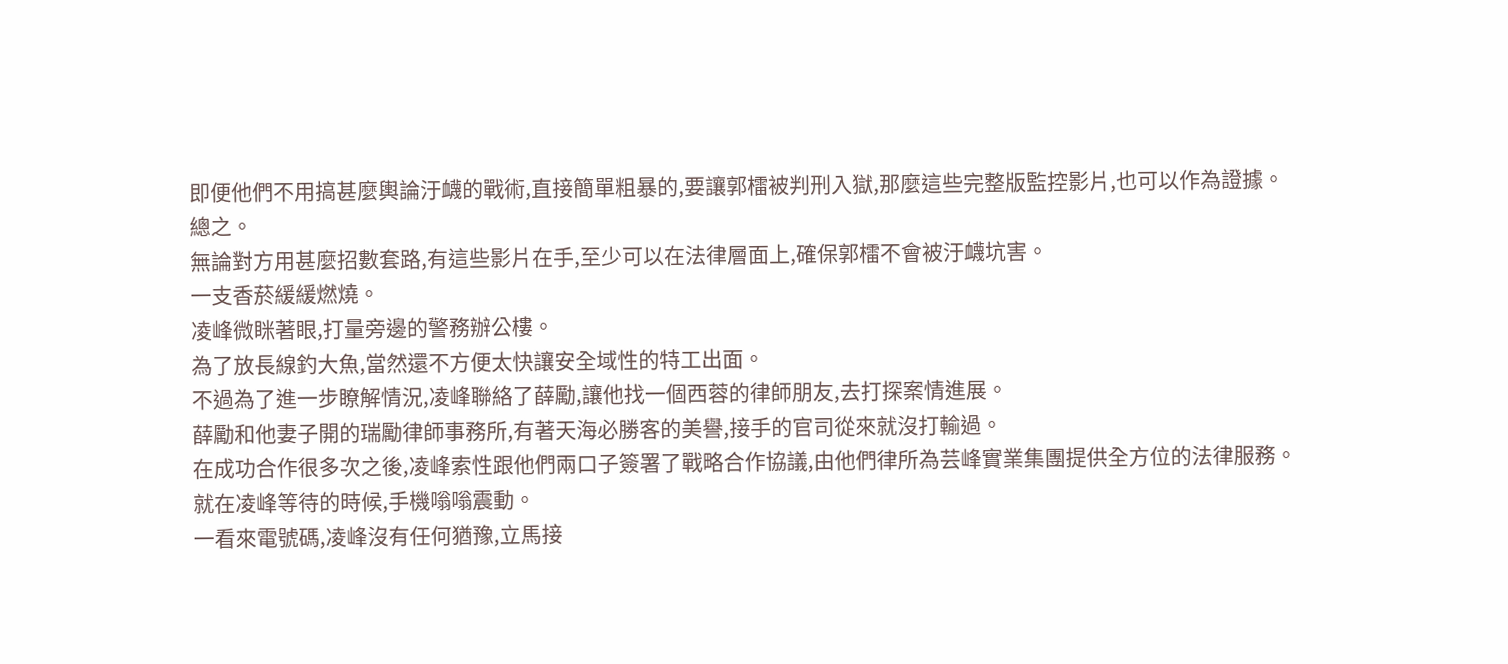即便他們不用搞甚麼輿論汙衊的戰術,直接簡單粗暴的,要讓郭檑被判刑入獄,那麼這些完整版監控影片,也可以作為證據。
總之。
無論對方用甚麼招數套路,有這些影片在手,至少可以在法律層面上,確保郭檑不會被汙衊坑害。
一支香菸緩緩燃燒。
凌峰微眯著眼,打量旁邊的警務辦公樓。
為了放長線釣大魚,當然還不方便太快讓安全域性的特工出面。
不過為了進一步瞭解情況,凌峰聯絡了薛勵,讓他找一個西蓉的律師朋友,去打探案情進展。
薛勵和他妻子開的瑞勵律師事務所,有著天海必勝客的美譽,接手的官司從來就沒打輸過。
在成功合作很多次之後,凌峰索性跟他們兩口子簽署了戰略合作協議,由他們律所為芸峰實業集團提供全方位的法律服務。
就在凌峰等待的時候,手機嗡嗡震動。
一看來電號碼,凌峰沒有任何猶豫,立馬接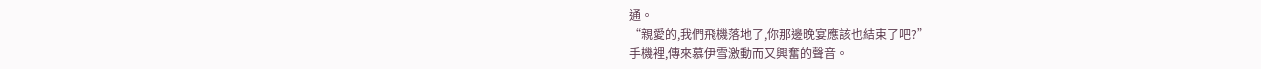通。
“親愛的,我們飛機落地了,你那邊晚宴應該也結束了吧?”
手機裡,傳來慕伊雪激動而又興奮的聲音。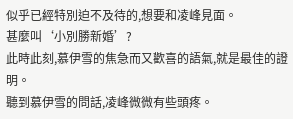似乎已經特別迫不及待的,想要和凌峰見面。
甚麼叫‘小別勝新婚’?
此時此刻,慕伊雪的焦急而又歡喜的語氣,就是最佳的證明。
聽到慕伊雪的問話,凌峰微微有些頭疼。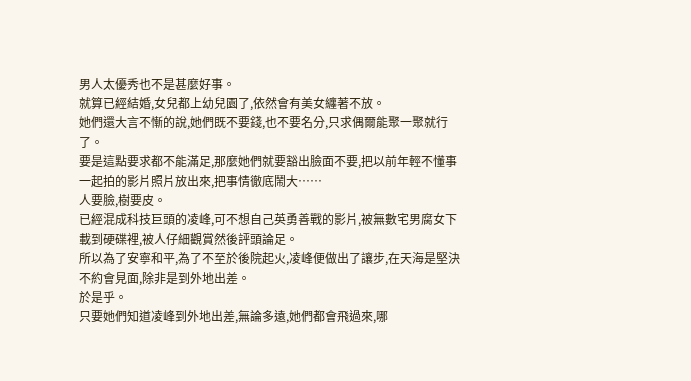男人太優秀也不是甚麼好事。
就算已經結婚,女兒都上幼兒園了,依然會有美女纏著不放。
她們還大言不慚的說,她們既不要錢,也不要名分,只求偶爾能聚一聚就行了。
要是這點要求都不能滿足,那麼她們就要豁出臉面不要,把以前年輕不懂事一起拍的影片照片放出來,把事情徹底鬧大……
人要臉,樹要皮。
已經混成科技巨頭的凌峰,可不想自己英勇善戰的影片,被無數宅男腐女下載到硬碟裡,被人仔細觀賞然後評頭論足。
所以為了安寧和平,為了不至於後院起火,凌峰便做出了讓步,在天海是堅決不約會見面,除非是到外地出差。
於是乎。
只要她們知道凌峰到外地出差,無論多遠,她們都會飛過來,哪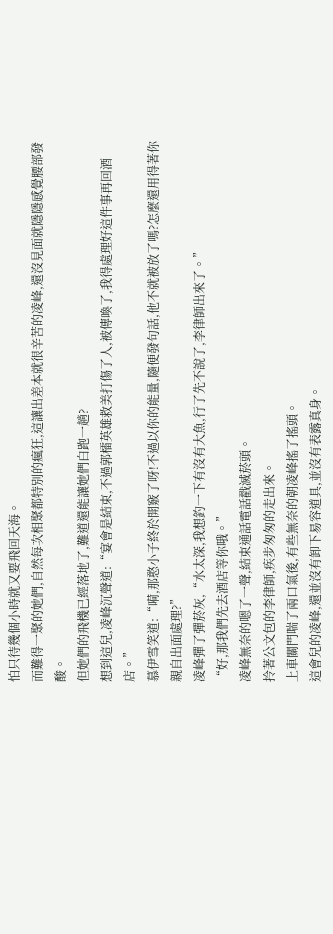怕只待幾個小時就又要飛回天海。
而難得一聚的她們,自然每次相聚都特別的瘋狂,這讓出差本就很辛苦的凌峰,還沒見面就隱隱感覺腰部發酸。
但她們的飛機已經落地了,難道還能讓她們白跑一趟?
想到這兒,凌峰沉聲道:“宴會是結束,不過郭檑英雄救美打傷了人,被傳喚了,我得處理好這件事再回酒店。”
慕伊雪笑道:“嗬,那憨小子終於開竅了呀!不過以你的能量,隨便發句話,他不就被放了嗎?怎麼還用得著你親自出面處理?”
凌峰彈了彈菸灰,“水太深,我想釣一下有沒有大魚,行了先不說了,李律師出來了。”
“好,那我們先去酒店等你哦。”
凌峰無奈的嗯了一聲,結束通話電話戳滅菸頭。
拎著公文包的李律師,疾步匆匆的走出來。
上車關門喘了兩口氣後,有些無奈的朝凌峰搖了搖頭。
這會兒的凌峰,還並沒有卸下易容道具,並沒有表露真身。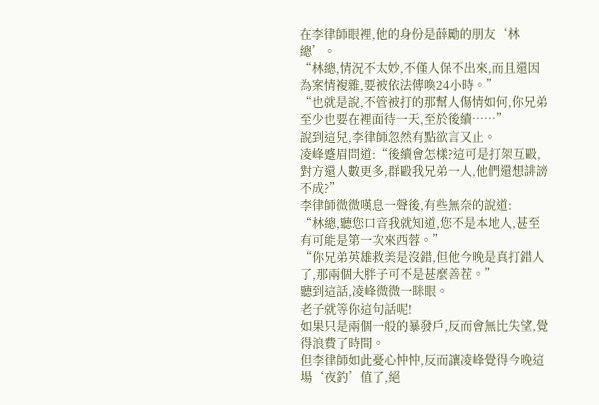在李律師眼裡,他的身份是薛勵的朋友‘林總’。
“林總,情況不太妙,不僅人保不出來,而且還因為案情複雜,要被依法傳喚24小時。”
“也就是說,不管被打的那幫人傷情如何,你兄弟至少也要在裡面待一天,至於後續……”
說到這兒,李律師忽然有點欲言又止。
凌峰蹙眉問道:“後續會怎樣?這可是打架互毆,對方還人數更多,群毆我兄弟一人,他們還想誹謗不成?”
李律師微微嘆息一聲後,有些無奈的說道:
“林總,聽您口音我就知道,您不是本地人,甚至有可能是第一次來西蓉。”
“你兄弟英雄救美是沒錯,但他今晚是真打錯人了,那兩個大胖子可不是甚麼善茬。”
聽到這話,凌峰微微一眯眼。
老子就等你這句話呢!
如果只是兩個一般的暴發戶,反而會無比失望,覺得浪費了時間。
但李律師如此憂心忡忡,反而讓凌峰覺得今晚這場‘夜釣’值了,絕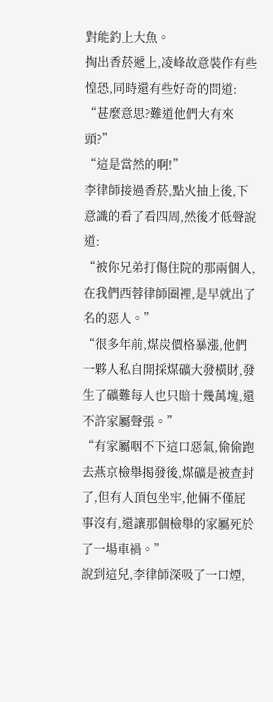對能釣上大魚。
掏出香菸遞上,凌峰故意裝作有些惶恐,同時還有些好奇的問道:
“甚麼意思?難道他們大有來頭?”
“這是當然的啊!”
李律師接過香菸,點火抽上後,下意識的看了看四周,然後才低聲說道:
“被你兄弟打傷住院的那兩個人,在我們西蓉律師圈裡,是早就出了名的惡人。”
“很多年前,煤炭價格暴漲,他們一夥人私自開採煤礦大發橫財,發生了礦難每人也只賠十幾萬塊,還不許家屬聲張。”
“有家屬咽不下這口惡氣,偷偷跑去燕京檢舉揭發後,煤礦是被查封了,但有人頂包坐牢,他倆不僅屁事沒有,還讓那個檢舉的家屬死於了一場車禍。”
說到這兒,李律師深吸了一口煙,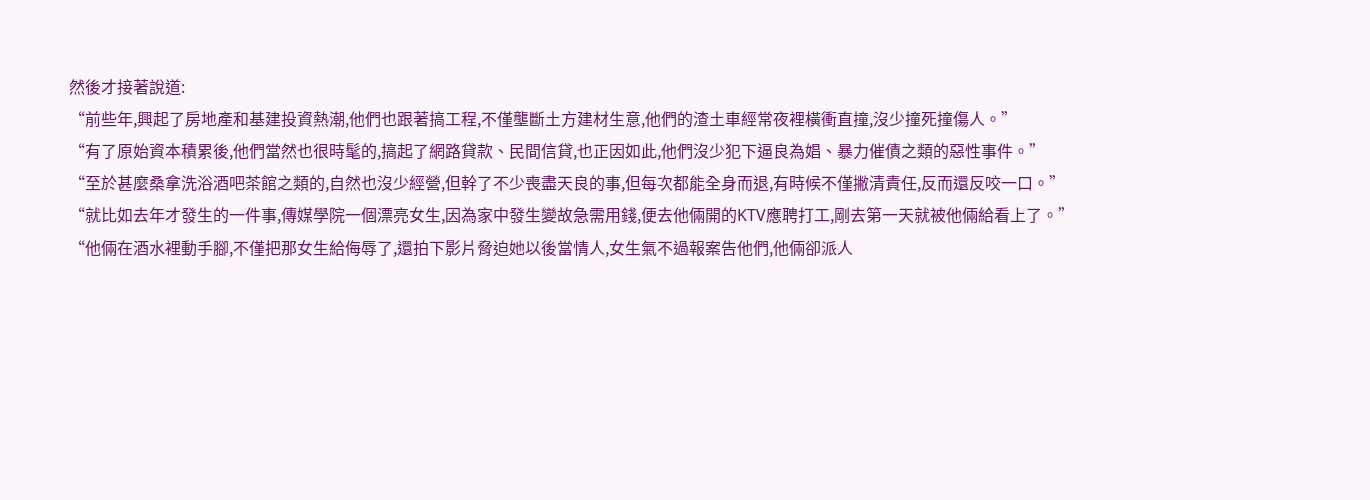然後才接著說道:
“前些年,興起了房地產和基建投資熱潮,他們也跟著搞工程,不僅壟斷土方建材生意,他們的渣土車經常夜裡橫衝直撞,沒少撞死撞傷人。”
“有了原始資本積累後,他們當然也很時髦的,搞起了網路貸款、民間信貸,也正因如此,他們沒少犯下逼良為娼、暴力催債之類的惡性事件。”
“至於甚麼桑拿洗浴酒吧茶館之類的,自然也沒少經營,但幹了不少喪盡天良的事,但每次都能全身而退,有時候不僅撇清責任,反而還反咬一口。”
“就比如去年才發生的一件事,傳媒學院一個漂亮女生,因為家中發生變故急需用錢,便去他倆開的KTV應聘打工,剛去第一天就被他倆給看上了。”
“他倆在酒水裡動手腳,不僅把那女生給侮辱了,還拍下影片脅迫她以後當情人,女生氣不過報案告他們,他倆卻派人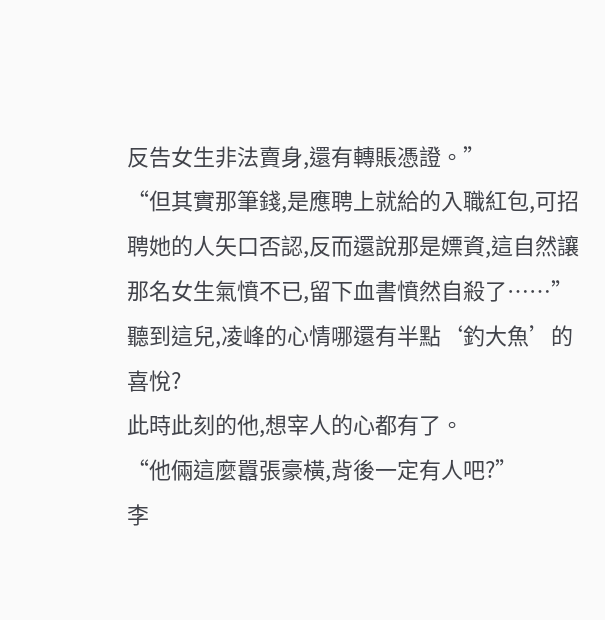反告女生非法賣身,還有轉賬憑證。”
“但其實那筆錢,是應聘上就給的入職紅包,可招聘她的人矢口否認,反而還說那是嫖資,這自然讓那名女生氣憤不已,留下血書憤然自殺了……”
聽到這兒,凌峰的心情哪還有半點‘釣大魚’的喜悅?
此時此刻的他,想宰人的心都有了。
“他倆這麼囂張豪橫,背後一定有人吧?”
李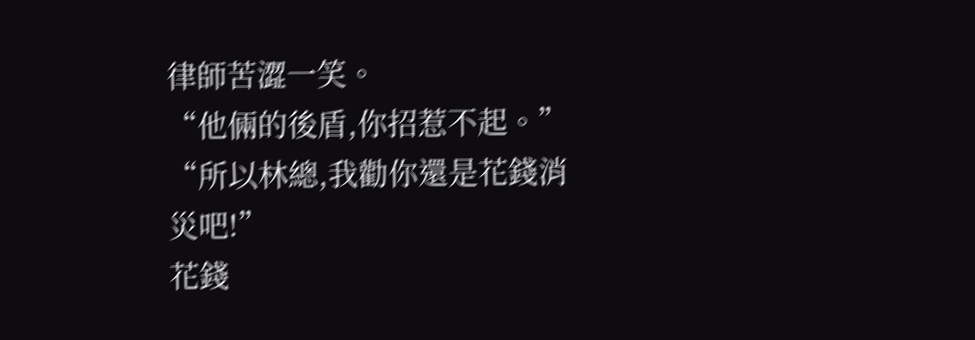律師苦澀一笑。
“他倆的後盾,你招惹不起。”
“所以林總,我勸你還是花錢消災吧!”
花錢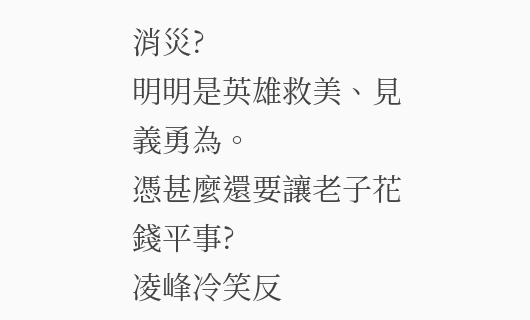消災?
明明是英雄救美、見義勇為。
憑甚麼還要讓老子花錢平事?
凌峰冷笑反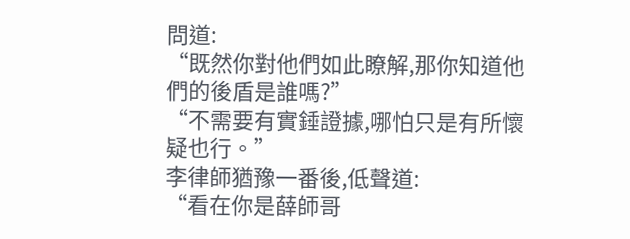問道:
“既然你對他們如此瞭解,那你知道他們的後盾是誰嗎?”
“不需要有實錘證據,哪怕只是有所懷疑也行。”
李律師猶豫一番後,低聲道:
“看在你是薛師哥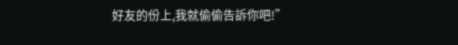好友的份上,我就偷偷告訴你吧!”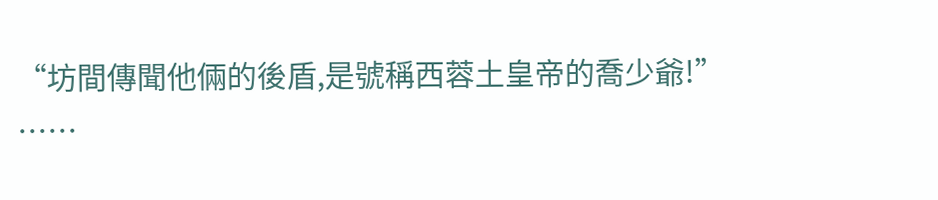“坊間傳聞他倆的後盾,是號稱西蓉土皇帝的喬少爺!”
……